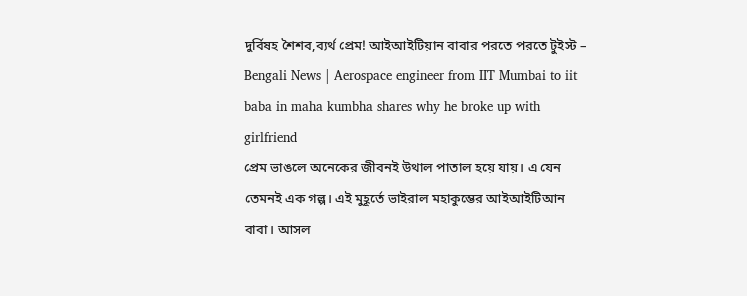দুর্বিষহ শৈশব,ব্যর্থ প্রেম! আইআইটিয়ান বাবার পরতে পরতে টুইস্ট – Bengali News | Aerospace engineer from IIT Mumbai to iit baba in maha kumbha shares why he broke up with girlfriend
প্রেম ভাঙলে অনেকের জীবনই উথাল পাতাল হয়ে যায়। এ যেন তেমনই এক গল্প। এই মুহূর্তে ভাইরাল মহাকুম্ভের আইআইটিআন বাবা। আসল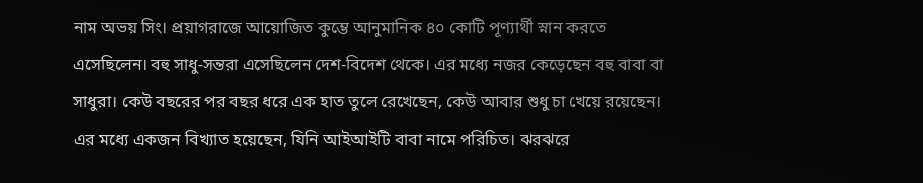নাম অভয় সিং। প্রয়াগরাজে আয়োজিত কুম্ভে আনুমানিক ৪০ কোটি পূণ্যার্থী স্নান করতে এসেছিলেন। বহু সাধু-সন্তরা এসেছিলেন দেশ-বিদেশ থেকে। এর মধ্যে নজর কেড়েছেন বহু বাবা বা সাধুরা। কেউ বছরের পর বছর ধরে এক হাত তুলে রেখেছেন, কেউ আবার শুধু চা খেয়ে রয়েছেন। এর মধ্যে একজন বিখ্যাত হয়েছেন, যিনি আইআইটি বাবা নামে পরিচিত। ঝরঝরে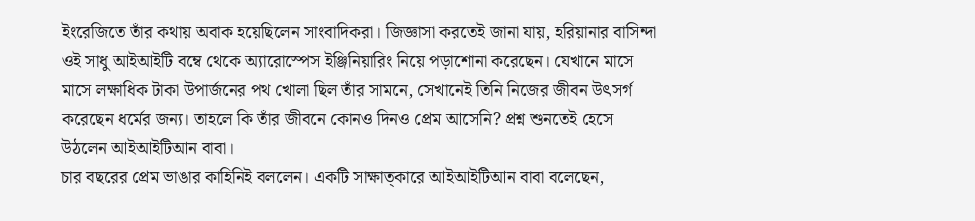ইংরেজিতে তাঁর কথায় অবাক হয়েছিলেন সাংবাদিকরা। জিজ্ঞাসা করতেই জানা যায়, হরিয়ানার বাসিন্দা ওই সাধু আইআইটি বম্বে থেকে অ্যারোস্পেস ইঞ্জিনিয়ারিং নিয়ে পড়াশোনা করেছেন। যেখানে মাসে মাসে লক্ষাধিক টাকা উপার্জনের পথ খোলা ছিল তাঁর সামনে, সেখানেই তিনি নিজের জীবন উৎসর্গ করেছেন ধর্মের জন্য। তাহলে কি তাঁর জীবনে কোনও দিনও প্রেম আসেনি? প্রশ্ন শুনতেই হেসে উঠলেন আইআইটিআন বাবা।
চার বছরের প্রেম ভাঙার কাহিনিই বললেন। একটি সাক্ষাত্কারে আইআইটিআন বাবা বলেছেন,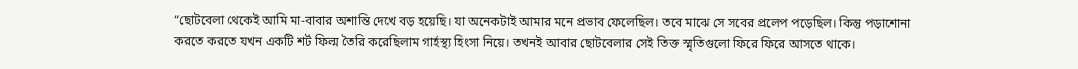“ছোটবেলা থেকেই আমি মা-বাবার অশান্তি দেখে বড় হয়েছি। যা অনেকটাই আমার মনে প্রভাব ফেলেছিল। তবে মাঝে সে সবের প্রলেপ পড়েছিল। কিন্তু পড়াশোনা করতে করতে যখন একটি শর্ট ফিল্ম তৈরি করেছিলাম গার্হস্থ্য হিংসা নিয়ে। তখনই আবার ছোটবেলার সেই তিক্ত স্মৃতিগুলো ফিরে ফিরে আসতে থাকে।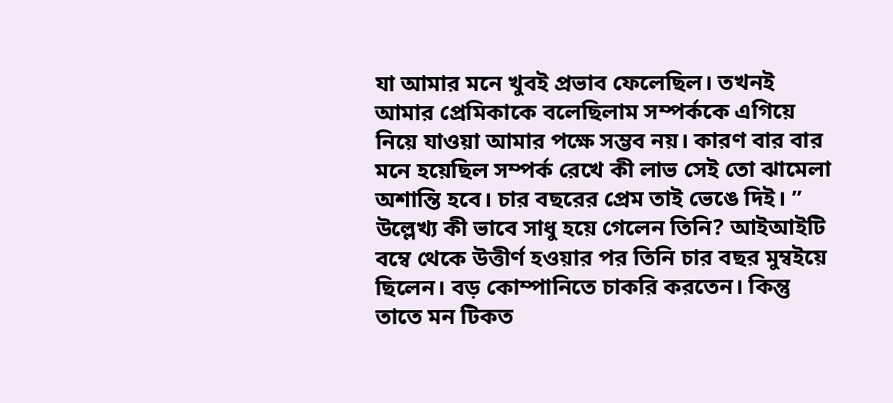যা আমার মনে খুবই প্রভাব ফেলেছিল। তখনই আমার প্রেমিকাকে বলেছিলাম সম্পর্ককে এগিয়ে নিয়ে যাওয়া আমার পক্ষে সম্ভব নয়। কারণ বার বার মনে হয়েছিল সম্পর্ক রেখে কী লাভ সেই তো ঝামেলা অশান্তি হবে। চার বছরের প্রেম তাই ভেঙে দিই। ”
উল্লেখ্য কী ভাবে সাধু হয়ে গেলেন তিনি? আইআইটি বম্বে থেকে উত্তীর্ণ হওয়ার পর তিনি চার বছর মুম্বইয়ে ছিলেন। বড় কোম্পানিতে চাকরি করতেন। কিন্তু তাতে মন টিকত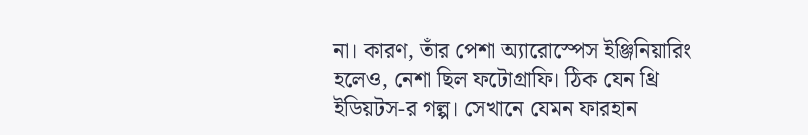না। কারণ, তাঁর পেশা অ্যারোস্পেস ইঞ্জিনিয়ারিং হলেও, নেশা ছিল ফটোগ্রাফি। ঠিক যেন থ্রি ইডিয়টস-র গল্প। সেখানে যেমন ফারহান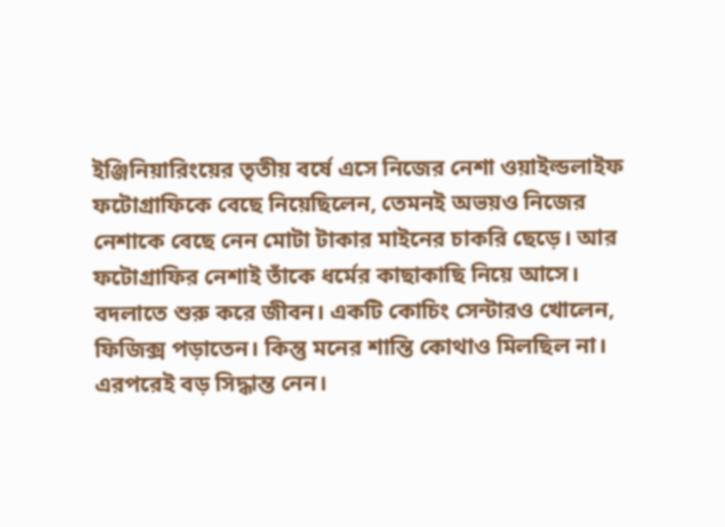ইঞ্জিনিয়ারিংয়ের তৃতীয় বর্ষে এসে নিজের নেশা ওয়াইল্ডলাইফ ফটোগ্রাফিকে বেছে নিয়েছিলেন, তেমনই অভয়ও নিজের নেশাকে বেছে নেন মোটা টাকার মাইনের চাকরি ছেড়ে। আর ফটোগ্রাফির নেশাই তাঁকে ধর্মের কাছাকাছি নিয়ে আসে। বদলাতে শুরু করে জীবন। একটি কোচিং সেন্টারও খোলেন, ফিজিক্স পড়াতেন। কিন্তু মনের শান্তি কোথাও মিলছিল না। এরপরেই বড় সিদ্ধান্ত নেন।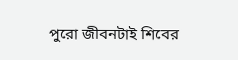পুরো জীবনটাই শিবের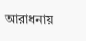আরাধনায়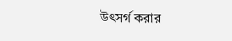উৎসর্গ করার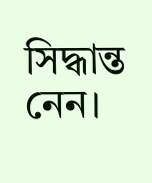সিদ্ধান্ত নেন।